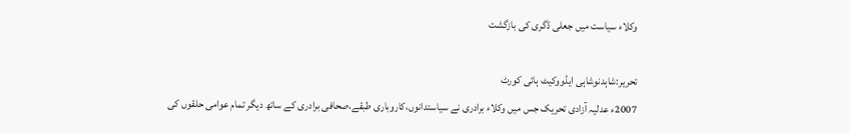وکلاء سیاست میں جعلی ڈگری کی بازگشت

تحریر:شاہدنوشاہی ایڈووکیٹ ہائی کورٹ
2007ء عدلیہ آزادی تحریک جس میں وکلاء برادری نے سیاستدانوں،کاروباری طبقے،صحافی برادری کے ساتھ دیگر تمام عوامی حلقوں کی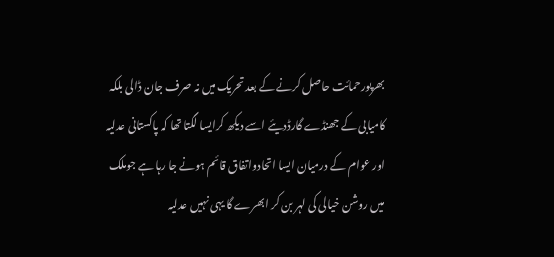بھرپورحمائت حاصل کرنے کے بعد تحریک میں نہ صرف جان ڈالی بلکہ کامیابی کے جھنڈے گارڈدیئے اسے دیکھ کرایسا لگتا تھا کہ پاکستانی عدلیہ اور عوام کے درمیان ایسا اتحادواتفاق قائم ہونے جا رہا ہے جوملک میں روشن خیالی کی لہر بن کر ابھرے گا یہی نہیں عدلیہ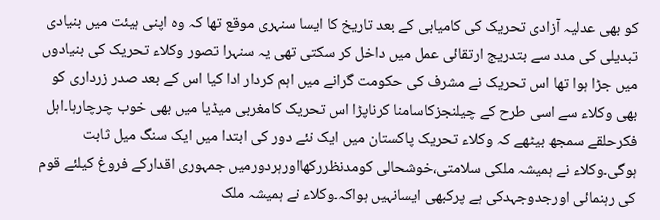کو بھی عدلیہ آزادی تحریک کی کامیابی کے بعد تاریخ کا ایسا سنہری موقع تھا کہ وہ اپنی ہیئت میں بنیادی تبدیلی کی مدد سے بتدریج ارتقائی عمل میں داخل کر سکتی تھی یہ سنہرا تصور وکلاء تحریک کی بنیادوں میں جڑا ہوا تھا اس تحریک نے مشرف کی حکومت گرانے میں اہم کردار ادا کیا اس کے بعد صدر زرداری کو بھی وکلاء سے اسی طرح کے چیلنجزکاسامنا کرناپڑا اس تحریک کامغربی میڈیا میں بھی خوب چرچارہا۔اہل فکرحلقے سمجھ بیٹھے کہ وکلاء تحریک پاکستان میں ایک نئے دور کی ابتدا میں ایک سنگ میل ثابت ہوگی۔وکلاء نے ہمیشہ ملکی سلامتی،خوشحالی کومدنظررکھااورہردورمیں جمہوری اقدارکے فروغ کیلئے قوم کی رہنمائی اورجدوجہدکی ہے پرکبھی ایسانہیں ہواکہ۔وکلاء نے ہمیشہ ملک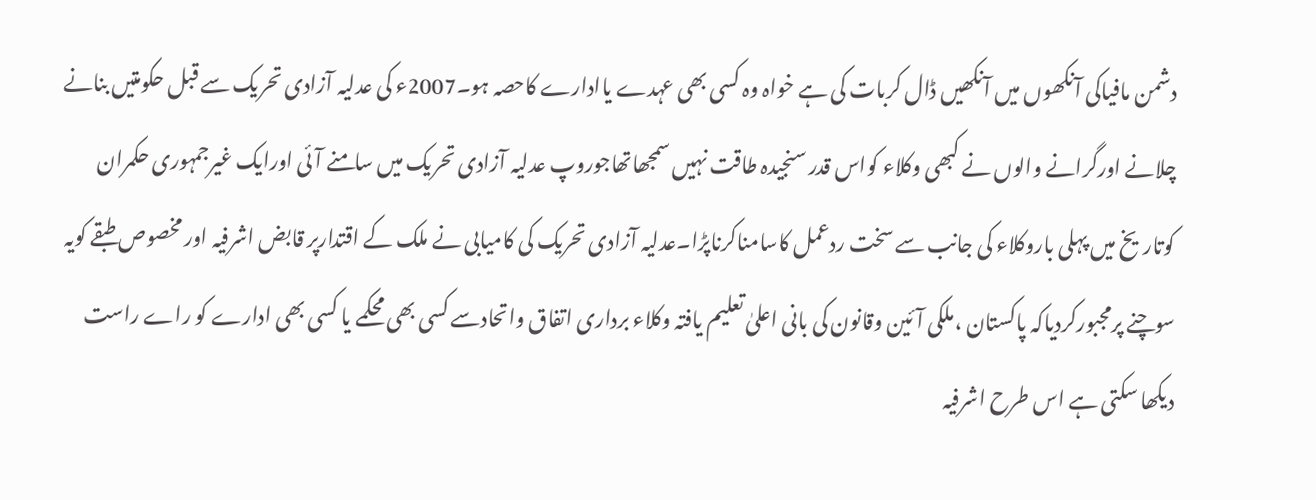دشمن مافیاکی آنکھوں میں آنکھیں ڈال کربات کی ہے خواہ وہ کسی بھی عہدے یاادارے کاحصہ ہو۔2007ء کی عدلیہ آزادی تحریک سے قبل حکومتیں بنانے چلانے اورگرانے والوں نے کبھی وکلاء کواس قدر سنجیدہ طاقت نہیں سمجھاتھاجوروپ عدلیہ آزادی تحریک میں سامنے آئی اورایک غیرجمہوری حکمران کوتاریخ میں پہلی باروکلاء کی جانب سے سخت ردعمل کاسامناکرناپڑا۔عدلیہ آزادی تحریک کی کامیابی نے ملک کے اقتدارپر قابض اشرفیہ اور مخصوص طبقے کویہ سوچنے پرمجبورکردیاکہ پاکستان ،ملکی آئین وقانون کی بانی اعلیٰ تعلیم یافتہ وکلاء برداری اتفاق واتحادسے کسی بھی محکمے یا کسی بھی ادارے کو راے راست دیکھا سکتی ہے اس طرح اشرفیہ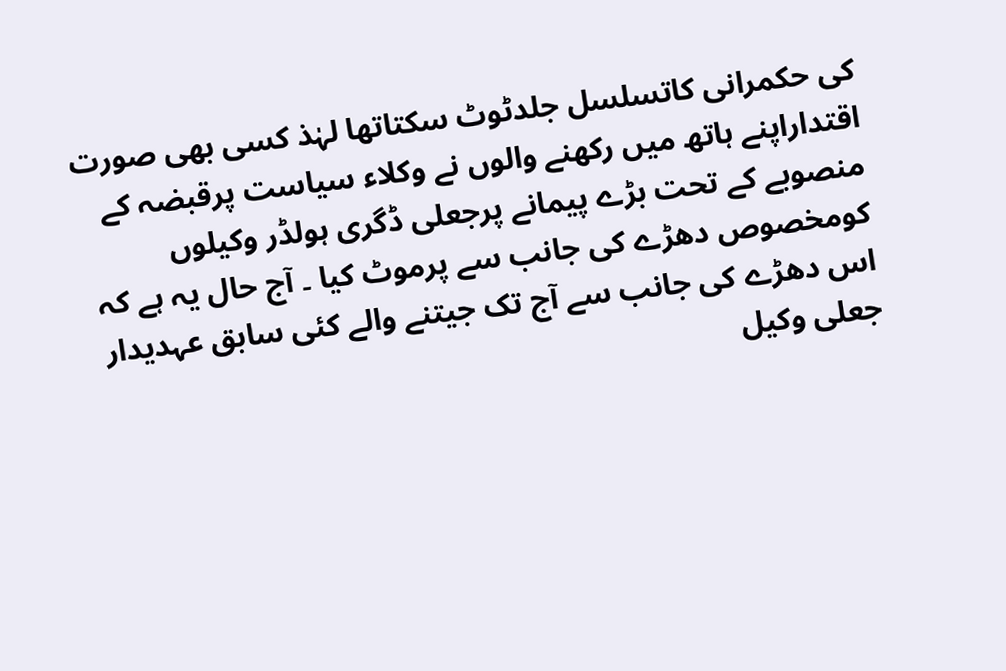کی حکمرانی کاتسلسل جلدٹوٹ سکتاتھا لہٰذ کسی بھی صورت اقتداراپنے ہاتھ میں رکھنے والوں نے وکلاء سیاست پرقبضہ کے منصوبے کے تحت بڑے پیمانے پرجعلی ڈگری ہولڈر وکیلوں کومخصوص دھڑے کی جانب سے پرموٹ کیا ۔ آج حال یہ ہے کہ اس دھڑے کی جانب سے آج تک جیتنے والے کئی سابق عہدیدار جعلی وکیل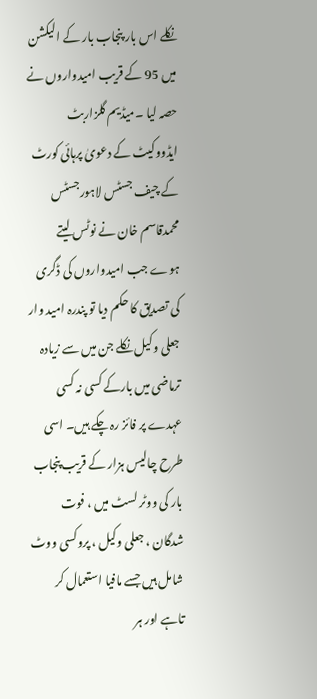نکلے اس بار پنجاب بار کے الیکشن میں 95 کے قریب امیدواروں نے حصہ لیا ۔میڈیم گلزاربٹ ایڈووکیٹ کے دعویٰ پرہائی کورٹ کے چیف جسٹس لاہورجسٹس محمدقاسم خان نے نوٹس لیتے ہوے جب امیدواروں کی ڈگری کی تصدیق کا حکم دیا تو پندرہ امید وار جعلی وکیل نکلے جن میں سے زیادہ ترماضی میں بارکے کسی نہ کسی عہدے پر فائز رہ چکے ہیں۔ اسی طرح چالیس ہزار کے قریب پنجاب بار کی ووٹر لسٹ میں ، فوت شدگان ، جعلی وکیل ، پروکسی ووٹ شامل ہیں جسے مافیا استعمال کر تاہے اور ہر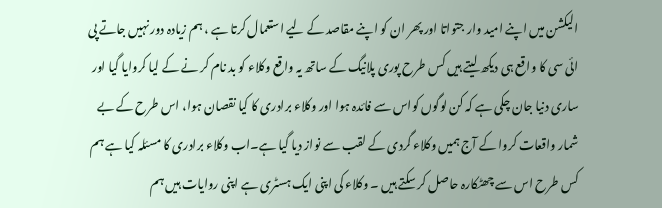الیکشن میں اپنے امید وار جتواتا اور پھر ان کو اپنے مقاصد کے لیے استعمال کرتا ہے ، ہم زیادہ دور نہیں جاتے پی ائی سی کا واقع ہی دیکھ لیتے ہیں کس طرح پوری پلانیگ کے ساتھ یہ واقع وکلاء کو بد نام کر نے کے لیا کروایا گیا اور ساری دنیا جان چکی ہے کہ کن لوگوں کواس سے فائدہ ہوا اور وکلاء برادری کا کیا نقصان ہوا، اس طرح کے بے شمار واقعات کروا کے آج ہمیں وکلاء گردی کے لقب سے نواز دیا گیا ہے۔اب وکلاء برادری کا مسئلہ کیا ہے ہم کس طرح اس سے چھٹکارہ حاصل کر سکتے ہیں ۔ وکلاء کی اپنی ایک ہسٹری ہے اپنی روایات ہیں ہم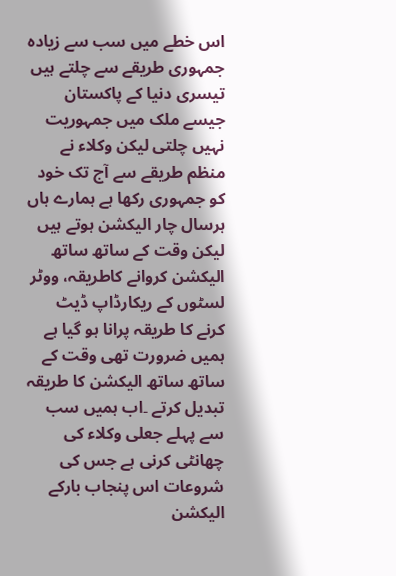اس خطے میں سب سے زیادہ جمہوری طریقے سے چلتے ہیں تیسری دنیا کے پاکستان جیسے ملک میں جمہوریت نہیں چلتی لیکن وکلاء نے منظم طریقے سے آج تک خود کو جمہوری رکھا ہے ہمارے ہاں ہرسال چار الیکشن ہوتے ہیں لیکن وقت کے ساتھ ساتھ الیکشن کروانے کاطریقہ، ووٹر لسٹوں کے ریکارڈاپ ڈیٹ کرنے کا طریقہ پرانا ہو گیا ہے ہمیں ضرورت تھی وقت کے ساتھ ساتھ الیکشن کا طریقہ تبدیل کرتے ۔اب ہمیں سب سے پہلے جعلی وکلاء کی چھانٹی کرنی ہے جس کی شروعات اس پنجاب بارکے الیکشن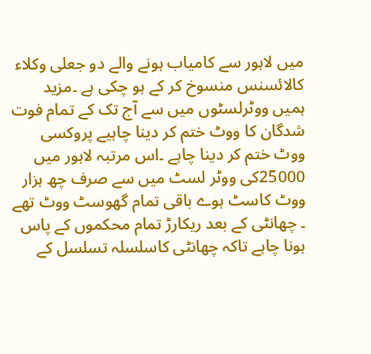میں لاہور سے کامیاب ہونے والے دو جعلی وکلاء کالائسنس منسوخ کر کے ہو چکی ہے ۔مزید ہمیں ووٹرلسٹوں میں سے آج تک کے تمام فوت شدگان کا ووٹ ختم کر دینا چاہیے پروکسی ووٹ ختم کر دینا چاہے ۔اس مرتبہ لاہور میں 25000کی ووٹر لسٹ میں سے صرف چھ ہزار ووٹ کاسٹ ہوے باقی تمام گھوسٹ ووٹ تھے ۔ چھانٹی کے بعد ریکارڑ تمام محکموں کے پاس ہونا چاہے تاکہ چھانٹی کاسلسلہ تسلسل کے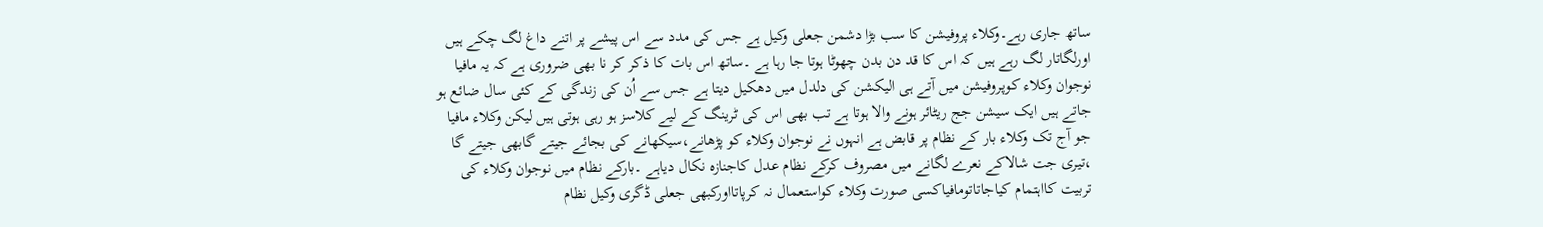ساتھ جاری رہے۔وکلاء پروفیشن کا سب بڑا دشمن جعلی وکیل ہے جس کی مدد سے اس پیشے پر اتنے داغ لگ چکے ہیں اورلگاتار لگ رہے ہیں کہ اس کا قد دن بدن چھوٹا ہوتا جا رہا ہے ۔ساتھ اس بات کا ذکر کر نا بھی ضروری ہے کہ یہ مافیا نوجوان وکلاء کوپروفیشن میں آتے ہی الیکشن کی دلدل میں دھکیل دیتا ہے جس سے اُن کی زندگی کے کئی سال ضائع ہو جاتے ہیں ایک سیشن جج ریٹائر ہونے والا ہوتا ہے تب بھی اس کی ٹرینگ کے لیے کلاسز ہو رہی ہوتی ہیں لیکن وکلاء مافیا جو آج تک وکلاء بار کے نظام پر قابض ہے انہوں نے نوجوان وکلاء کو پڑھانے،سیکھانے کی بجائے جیتے گابھی جیتے گا ،تیری جت شالاکے نعرے لگانے میں مصروف کرکے نظام عدل کاجنازہ نکال دیاہے ۔بارکے نظام میں نوجوان وکلاء کی تربیت کااہتمام کیاجاتاتومافیاکسی صورت وکلاء کواستعمال نہ کرپاتااورکبھی جعلی ڈگری وکیل نظام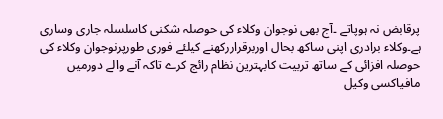پرقابض نہ ہوپاتے ۔آج بھی نوجوان وکلاء کی حوصلہ شکنی کاسلسلہ جاری وساری ہے۔وکلاء برادری اپنی ساکھ بحال اوربرقراررکھنے کیلئے فوری طورپرنوجوان وکلاء کی حوصلہ افزائی کے ساتھ تربیت کابہترین نظام رائج کرے تاکہ آنے والے دورمیں مافیاکسی وکیل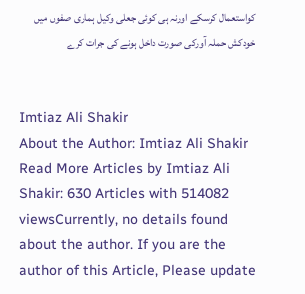کواستعمال کرسکے اورنہ ہی کوئی جعلی وکیل ہماری صفوں میں خودکش حملہ آورکی صورت داخل ہونے کی جرات کرے


Imtiaz Ali Shakir
About the Author: Imtiaz Ali Shakir Read More Articles by Imtiaz Ali Shakir: 630 Articles with 514082 viewsCurrently, no details found about the author. If you are the author of this Article, Please update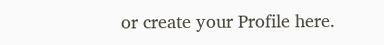or create your Profile here.